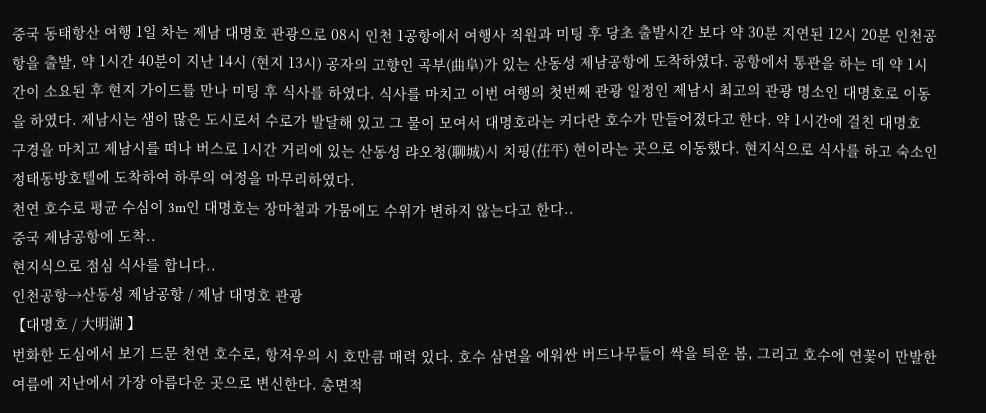중국 동태항산 여행 1일 차는 제남 대명호 관광으로 08시 인천 1공항에서 여행사 직원과 미팅 후 당초 출발시간 보다 약 30분 지연된 12시 20분 인천공항을 출발, 약 1시간 40분이 지난 14시 (현지 13시) 공자의 고향인 곡부(曲阜)가 있는 산동성 제남공항에 도착하였다. 공항에서 통관을 하는 데 약 1시간이 소요된 후 현지 가이드를 만나 미팅 후 식사를 하였다. 식사를 마치고 이번 여행의 첫번째 관광 일정인 제남시 최고의 관광 명소인 대명호로 이동을 하였다. 제남시는 샘이 많은 도시로서 수로가 발달해 있고 그 물이 모여서 대명호라는 커다란 호수가 만들어졌다고 한다. 약 1시간에 걸친 대명호 구경을 마치고 제남시를 떠나 버스로 1시간 거리에 있는 산동성 랴오청(聊城)시 치핑(茌平) 현이라는 곳으로 이동했다. 현지식으로 식사를 하고 숙소인 정태동방호텔에 도착하여 하루의 여정을 마무리하였다.
천연 호수로 평균 수심이 3m인 대명호는 장마철과 가뭄에도 수위가 변하지 않는다고 한다..
중국 제남공항에 도착..
현지식으로 점심 식사를 합니다..
인천공항→산동성 제남공항 / 제남 대명호 관광
【대명호 / 大明湖 】
번화한 도심에서 보기 드문 천연 호수로, 항저우의 시 호만큼 매력 있다. 호수 삼면을 에워싼 버드나무들이 싹을 틔운 봄, 그리고 호수에 연꽃이 만발한 여름에 지난에서 가장 아름다운 곳으로 변신한다. 총면적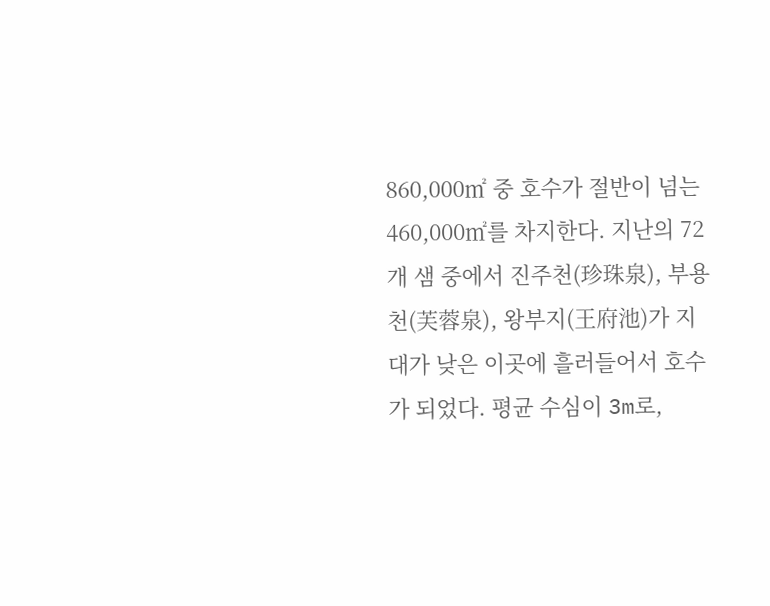860,000㎡ 중 호수가 절반이 넘는 460,000㎡를 차지한다. 지난의 72개 샘 중에서 진주천(珍珠泉), 부용천(芙蓉泉), 왕부지(王府池)가 지대가 낮은 이곳에 흘러들어서 호수가 되었다. 평균 수심이 3m로,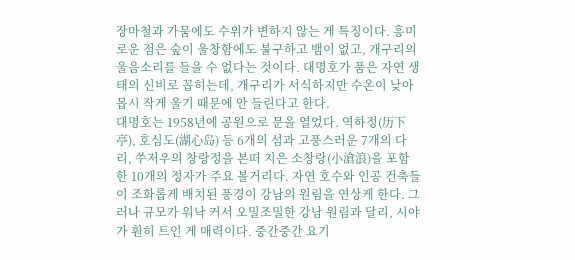장마철과 가뭄에도 수위가 변하지 않는 게 특징이다. 흥미로운 점은 숲이 울창함에도 불구하고 뱀이 없고, 개구리의 울음소리를 들을 수 없다는 것이다. 대명호가 품은 자연 생태의 신비로 꼽히는데, 개구리가 서식하지만 수온이 낮아 몹시 작게 울기 때문에 안 들린다고 한다.
대명호는 1958년에 공원으로 문을 열었다. 역하정(历下亭), 호심도(湖心岛) 등 6개의 섬과 고풍스러운 7개의 다리, 쑤저우의 창랑정을 본떠 지은 소창랑(小滄浪)을 포함한 10개의 정자가 주요 볼거리다. 자연 호수와 인공 건축들이 조화롭게 배치된 풍경이 강남의 원림을 연상케 한다. 그러나 규모가 워낙 커서 오밀조밀한 강남 원림과 달리, 시야가 훤히 트인 게 매력이다. 중간중간 요기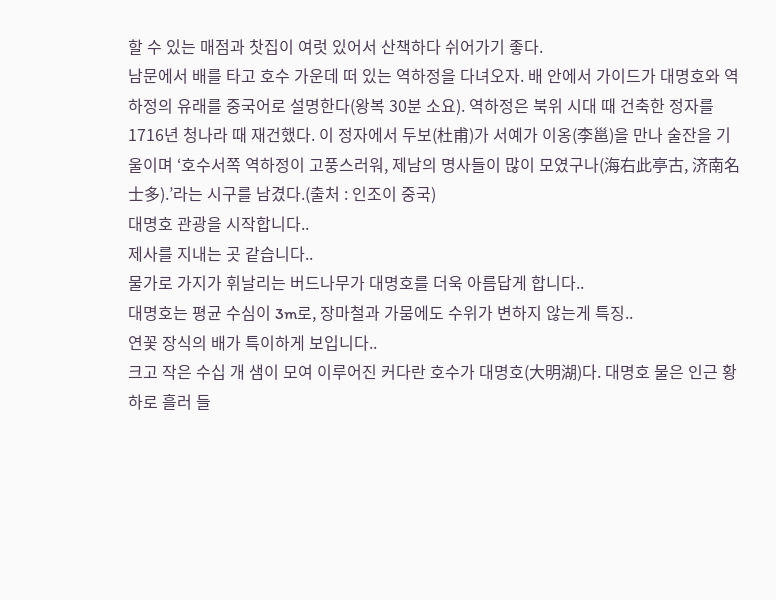할 수 있는 매점과 찻집이 여럿 있어서 산책하다 쉬어가기 좋다.
남문에서 배를 타고 호수 가운데 떠 있는 역하정을 다녀오자. 배 안에서 가이드가 대명호와 역하정의 유래를 중국어로 설명한다(왕복 30분 소요). 역하정은 북위 시대 때 건축한 정자를 1716년 청나라 때 재건했다. 이 정자에서 두보(杜甫)가 서예가 이옹(李邕)을 만나 술잔을 기울이며 ‘호수서쪽 역하정이 고풍스러워, 제남의 명사들이 많이 모였구나(海右此亭古, 济南名士多).’라는 시구를 남겼다.(출처 : 인조이 중국)
대명호 관광을 시작합니다..
제사를 지내는 곳 같습니다..
물가로 가지가 휘날리는 버드나무가 대명호를 더욱 아름답게 합니다..
대명호는 평균 수심이 3m로, 장마철과 가뭄에도 수위가 변하지 않는게 특징..
연꽃 장식의 배가 특이하게 보입니다..
크고 작은 수십 개 샘이 모여 이루어진 커다란 호수가 대명호(大明湖)다. 대명호 물은 인근 황하로 흘러 들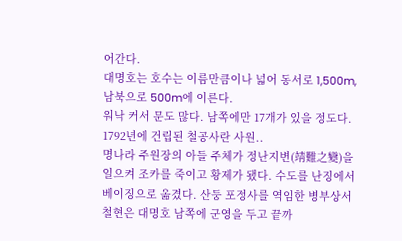어간다.
대명호는 호수는 이름만큼이나 넓어 동서로 1,500m, 남북으로 500m에 이른다.
워낙 커서 문도 많다. 남쪽에만 17개가 있을 정도다.
1792년에 건립된 철공사란 사원..
명나라 주원장의 아들 주체가 정난지변(靖難之變)을 일으켜 조카를 죽이고 황제가 됐다. 수도를 난징에서 베이징으로 옮겼다. 산둥 포정사를 역임한 병부상서 철현은 대명호 남쪽에 군영을 두고 끝까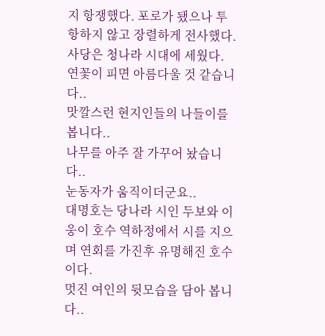지 항쟁했다. 포로가 됐으나 투항하지 않고 장렬하게 전사했다. 사당은 청나라 시대에 세웠다.
연꽃이 피면 아름다울 것 같습니다..
맛깔스런 현지인들의 나들이를 봅니다..
나무를 아주 잘 가꾸어 놨습니다..
눈동자가 움직이더군요..
대명호는 당나라 시인 두보와 이웅이 호수 역하정에서 시를 지으며 연회를 가진후 유명해진 호수이다.
멋진 여인의 뒷모습을 담아 봅니다..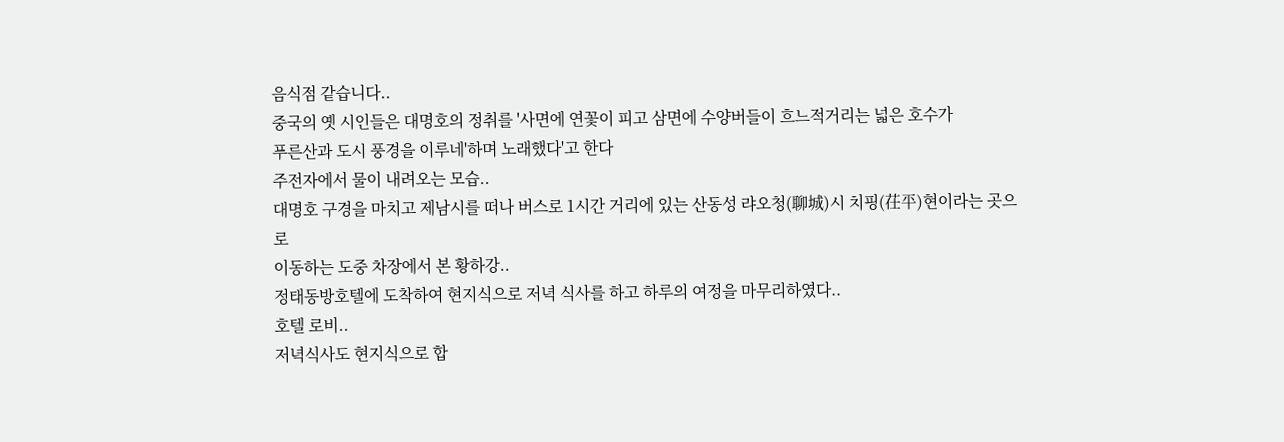음식점 같습니다..
중국의 옛 시인들은 대명호의 정취를 '사면에 연꽃이 피고 삼면에 수양버들이 흐느적거리는 넓은 호수가
푸른산과 도시 풍경을 이루네'하며 노래했다'고 한다
주전자에서 물이 내려오는 모습..
대명호 구경을 마치고 제남시를 떠나 버스로 1시간 거리에 있는 산동성 랴오청(聊城)시 치핑(茌平)현이라는 곳으로
이동하는 도중 차장에서 본 황하강..
정태동방호텔에 도착하여 현지식으로 저녁 식사를 하고 하루의 여정을 마무리하였다..
호텔 로비..
저녁식사도 현지식으로 합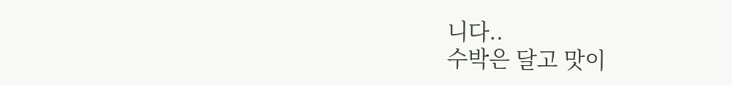니다..
수박은 달고 맛이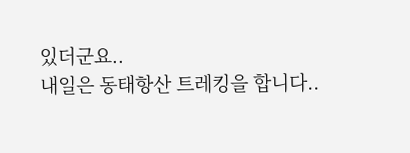있더군요..
내일은 동태항산 트레킹을 합니다..